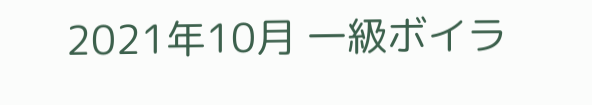2021年10月 一級ボイラ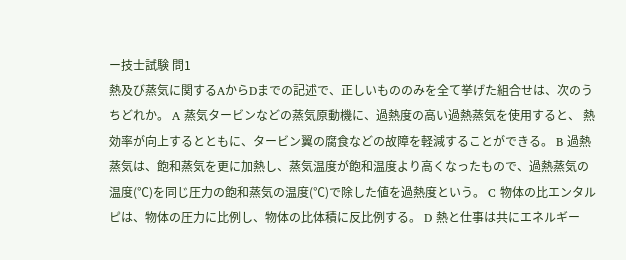ー技士試験 問1
熱及び蒸気に関するAからDまでの記述で、正しいもののみを全て挙げた組合せは、次のうちどれか。 A 蒸気タービンなどの蒸気原動機に、過熱度の高い過熱蒸気を使用すると、 熱効率が向上するとともに、タービン翼の腐食などの故障を軽減することができる。 B 過熱蒸気は、飽和蒸気を更に加熱し、蒸気温度が飽和温度より高くなったもので、過熱蒸気の温度(℃)を同じ圧力の飽和蒸気の温度(℃)で除した値を過熱度という。 C 物体の比エンタルピは、物体の圧力に比例し、物体の比体積に反比例する。 D 熱と仕事は共にエネルギー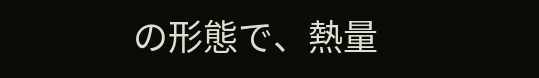の形態で、熱量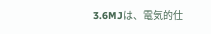3.6MJは、電気的仕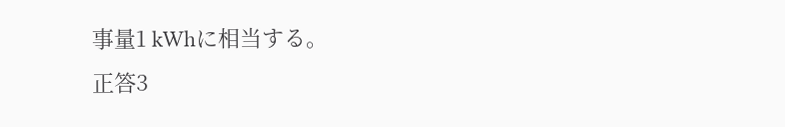事量1 kWhに相当する。
正答3